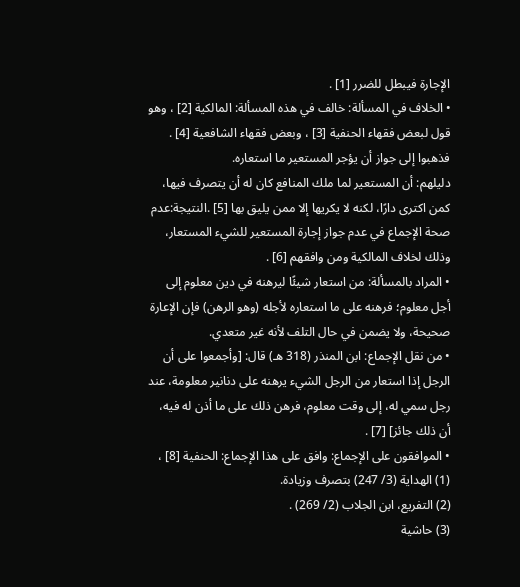الإجارة فيبطل للضرر [1] .
• الخلاف في المسألة: خالف في هذه المسألة: المالكية [2] ، وهو قول لبعض فقهاء الحنفية [3] ، وبعض فقهاء الشافعية [4] . فذهبوا إلى جواز أن يؤجر المستعير ما استعاره.
دليلهم: أن المستعير لما ملك المنافع كان له أن يتصرف فيها، كمن اكترى دارًا، لكنه لا يكريها إلا ممن يليق بها [5] .النتيجة:عدم صحة الإجماع في عدم جواز إجارة المستعير للشيء المستعار، وذلك لخلاف المالكية ومن وافقهم [6] .
• المراد بالمسألة: من استعار شيئًا ليرهنه في دين معلوم إلى أجل معلوم؛ فرهنه على ما استعاره لأجله (وهو الرهن) فإن الإعارة صحيحة، ولا يضمن في حال التلف لأنه غير متعدي.
• من نقل الإجماع: ابن المنذر (318 هـ) قال: [وأجمعوا على أن الرجل إذا استعار من الرجل الشيء يرهنه على دنانير معلومة، عند رجل سمي له، إلى وقت معلوم، فرهن ذلك على ما أذن له فيه، أن ذلك جائز] [7] .
• الموافقون على الإجماع: وافق على هذا الإجماع: الحنفية [8] ،
(1) الهداية (3/ 247) بتصرف وزيادة.
(2) التفريع، ابن الجلاب (2/ 269) .
(3) حاشية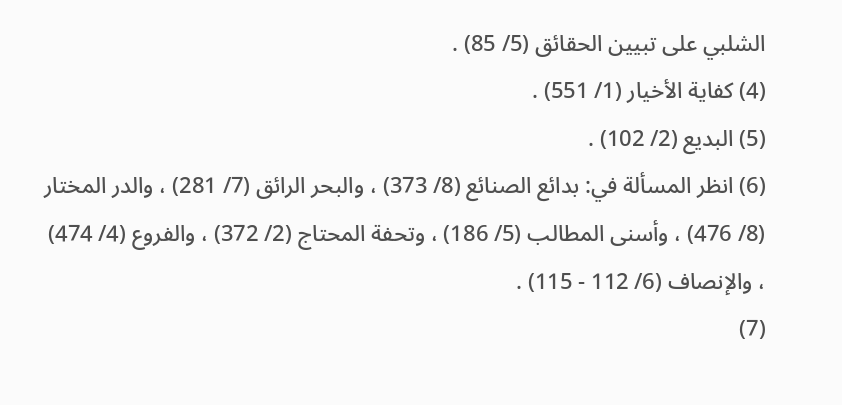الشلبي على تبيين الحقائق (5/ 85) .
(4) كفاية الأخيار (1/ 551) .
(5) البديع (2/ 102) .
(6) انظر المسألة في: بدائع الصنائع (8/ 373) ، والبحر الرائق (7/ 281) ، والدر المختار (8/ 476) ، وأسنى المطالب (5/ 186) ، وتحفة المحتاج (2/ 372) ، والفروع (4/ 474) ، والإنصاف (6/ 112 - 115) .
(7)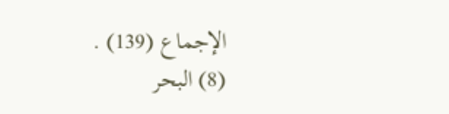الإجماع (139) .
(8) البحر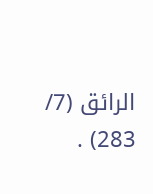الرائق (7/ 283) .